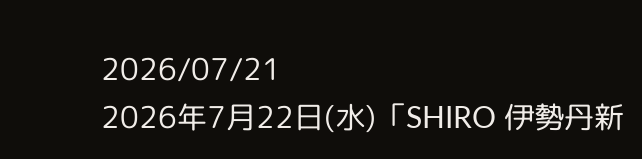2026/07/21
2026年7月22日(水)「SHIRO 伊勢丹新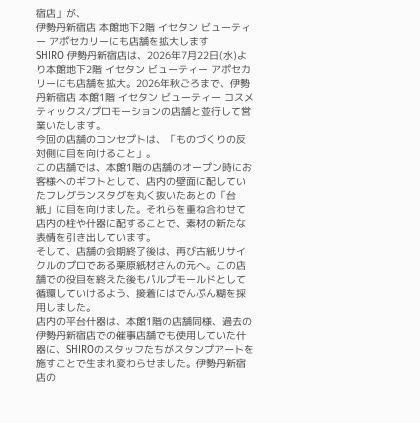宿店」が、
伊勢丹新宿店 本館地下2階 イセタン ビューティー アポセカリーにも店舗を拡大します
SHIRO 伊勢丹新宿店は、2026年7月22日(水)より本館地下2階 イセタン ビューティー アポセカリーにも店舗を拡大。2026年秋ごろまで、伊勢丹新宿店 本館1階 イセタン ビューティー コスメティックス/プロモーションの店舗と並行して営業いたします。
今回の店舗のコンセプトは、「ものづくりの反対側に目を向けること」。
この店舗では、本館1階の店舗のオープン時にお客様へのギフトとして、店内の壁面に配していたフレグランスタグを丸く抜いたあとの「台紙」に目を向けました。それらを重ね合わせて店内の柱や什器に配することで、素材の新たな表情を引き出しています。
そして、店舗の会期終了後は、再び古紙リサイクルのプロである栗原紙材さんの元へ。この店舗での役目を終えた後もパルプモールドとして循環していけるよう、接着にはでんぷん糊を採用しました。
店内の平台什器は、本館1階の店舗同様、過去の伊勢丹新宿店での催事店舗でも使用していた什器に、SHIROのスタッフたちがスタンプアートを施すことで生まれ変わらせました。伊勢丹新宿店の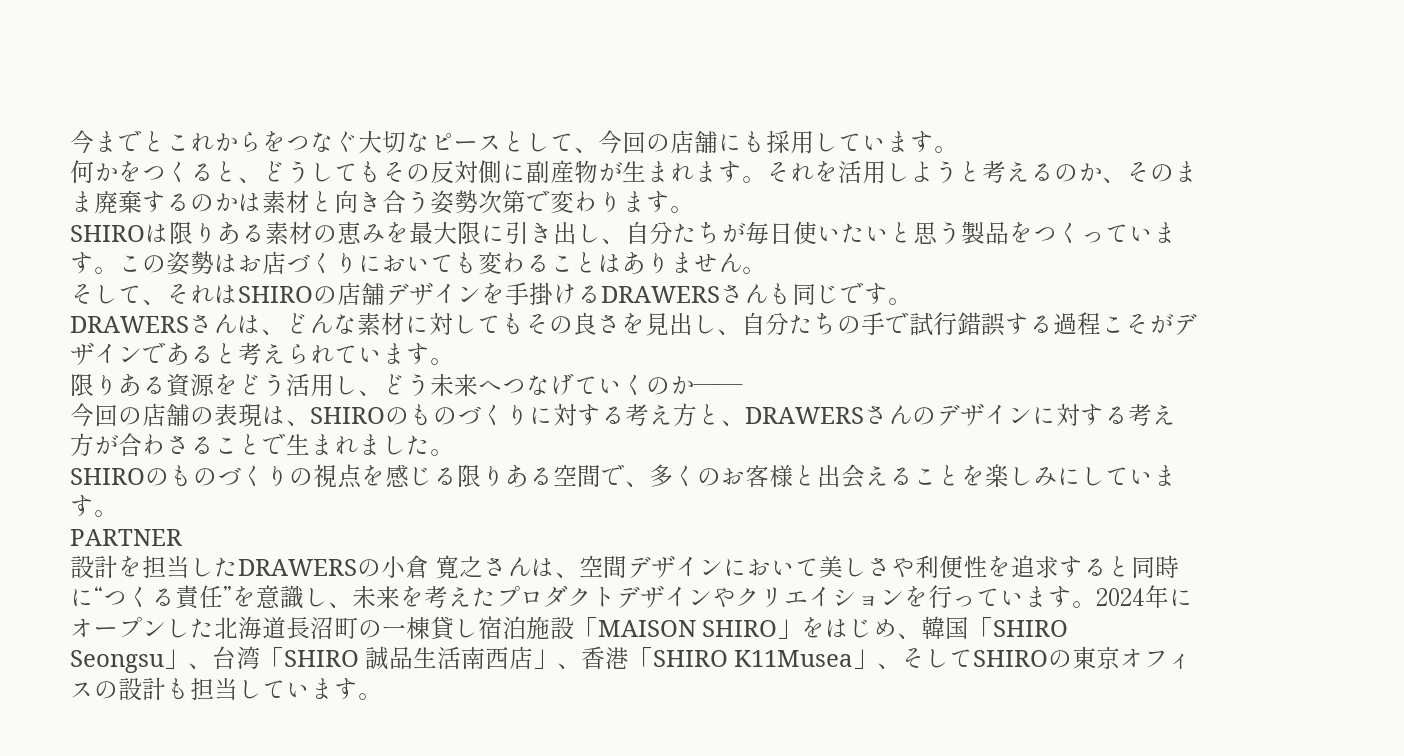今までとこれからをつなぐ大切なピースとして、今回の店舗にも採用しています。
何かをつくると、どうしてもその反対側に副産物が生まれます。それを活用しようと考えるのか、そのまま廃棄するのかは素材と向き合う姿勢次第で変わります。
SHIROは限りある素材の恵みを最大限に引き出し、自分たちが毎日使いたいと思う製品をつくっています。この姿勢はお店づくりにおいても変わることはありません。
そして、それはSHIROの店舗デザインを手掛けるDRAWERSさんも同じです。
DRAWERSさんは、どんな素材に対してもその良さを見出し、自分たちの手で試行錯誤する過程こそがデザインであると考えられています。
限りある資源をどう活用し、どう未来へつなげていくのか――
今回の店舗の表現は、SHIROのものづくりに対する考え方と、DRAWERSさんのデザインに対する考え方が合わさることで生まれました。
SHIROのものづくりの視点を感じる限りある空間で、多くのお客様と出会えることを楽しみにしています。
PARTNER
設計を担当したDRAWERSの小倉 寛之さんは、空間デザインにおいて美しさや利便性を追求すると同時に“つくる責任”を意識し、未来を考えたプロダクトデザインやクリエイションを行っています。2024年にオープンした北海道長沼町の一棟貸し宿泊施設「MAISON SHIRO」をはじめ、韓国「SHIRO Seongsu」、台湾「SHIRO 誠品生活南西店」、香港「SHIRO K11Musea」、そしてSHIROの東京オフィスの設計も担当しています。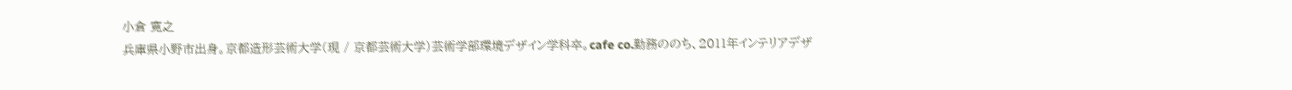小倉 寛之
兵庫県小野市出身。京都造形芸術大学(現 / 京都芸術大学)芸術学部環境デザイン学科卒。cafe co.勤務ののち、2011年インテリアデザ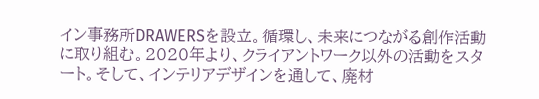イン事務所DRAWERSを設立。循環し、未来につながる創作活動に取り組む。2020年より、クライアントワーク以外の活動をスタート。そして、インテリアデザインを通して、廃材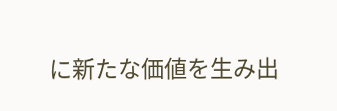に新たな価値を生み出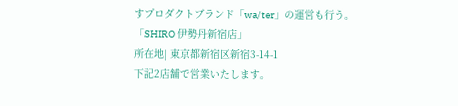すプロダクトブランド「wa/ter」の運営も行う。
「SHIRO 伊勢丹新宿店」
所在地| 東京都新宿区新宿3-14-1
下記2店舗で営業いたします。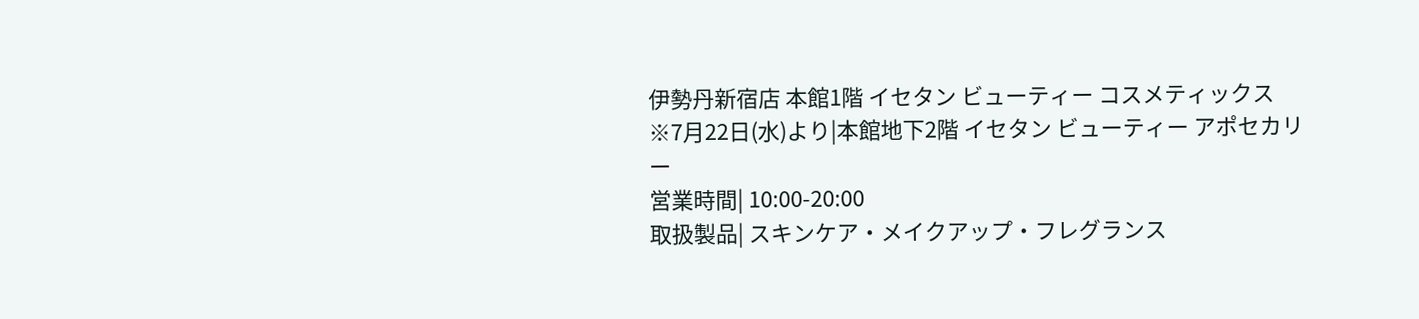伊勢丹新宿店 本館1階 イセタン ビューティー コスメティックス
※7月22日(水)より|本館地下2階 イセタン ビューティー アポセカリー
営業時間| 10:00-20:00
取扱製品| スキンケア・メイクアップ・フレグランス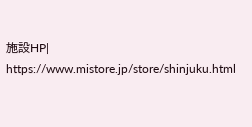施設HP| https://www.mistore.jp/store/shinjuku.html